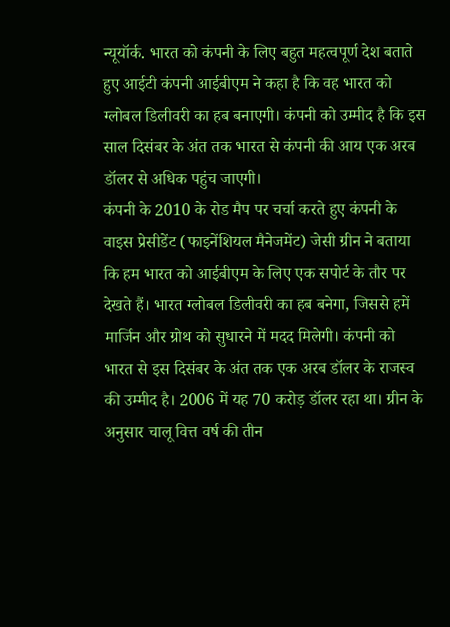न्यूयॉर्क. भारत को कंपनी के लिए बहुत महत्वपूर्ण देश बताते हुए आईटी कंपनी आईबीएम ने कहा है कि वह भारत को ग्लोबल डिलीवरी का हब बनाएगी। कंपनी को उम्मीद है कि इस साल दिसंबर के अंत तक भारत से कंपनी की आय एक अरब डॉलर से अधिक पहुंच जाएगी।
कंपनी के 2010 के रोड मैप पर चर्चा करते हुए कंपनी के वाइस प्रेसीडेंट (फाइनेंशियल मैनेजमेंट) जेसी ग्रीन ने बताया कि हम भारत को आईबीएम के लिए एक सपोर्ट के तौर पर देखते हैं। भारत ग्लोबल डिलीवरी का हब बनेगा, जिससे हमें मार्जिन और ग्रोथ को सुधारने में मदद मिलेगी। कंपनी को भारत से इस दिसंबर के अंत तक एक अरब डॉलर के राजस्व की उम्मीद है। 2006 में यह 70 करोड़ डॉलर रहा था। ग्रीन के अनुसार चालू वित्त वर्ष की तीन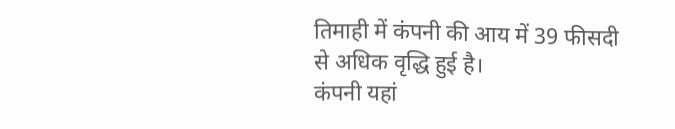तिमाही में कंपनी की आय में 39 फीसदी से अधिक वृद्धि हुई है।
कंपनी यहां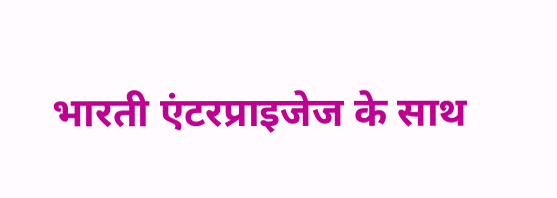भारती एंटरप्राइजेज के साथ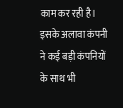काम कर रही है। इसके अलावा कंपनी ने कई बड़ी कंपनियों के साथ भी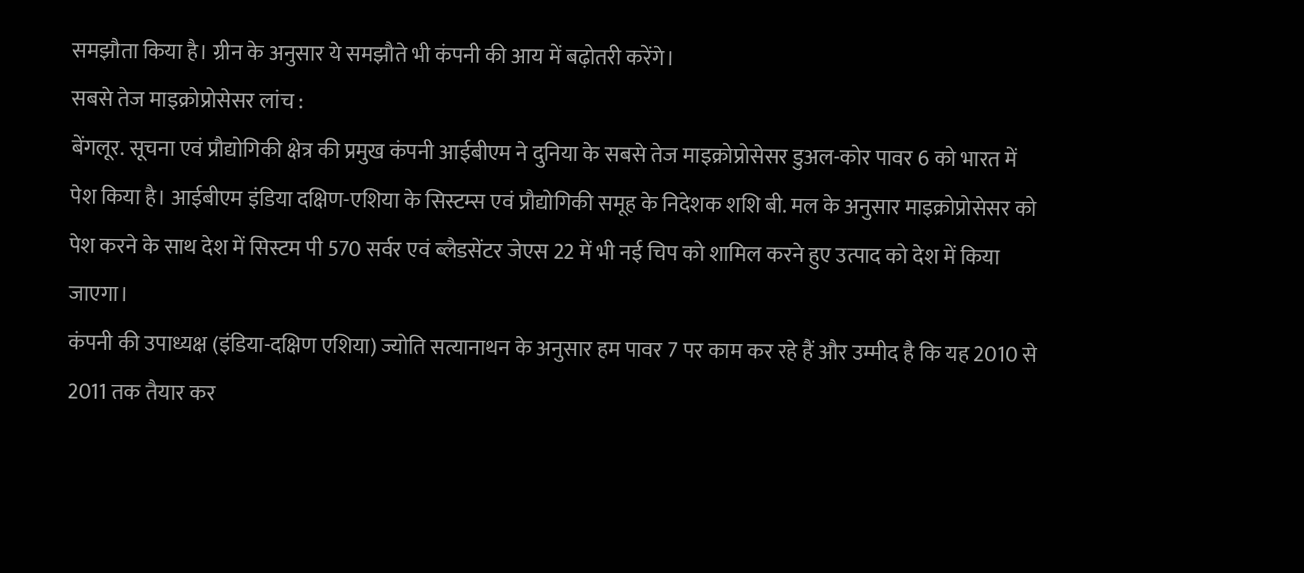समझौता किया है। ग्रीन के अनुसार ये समझौते भी कंपनी की आय में बढ़ोतरी करेंगे।
सबसे तेज माइक्रोप्रोसेसर लांच :
बेंगलूर. सूचना एवं प्रौद्योगिकी क्षेत्र की प्रमुख कंपनी आईबीएम ने दुनिया के सबसे तेज माइक्रोप्रोसेसर डुअल-कोर पावर 6 को भारत में पेश किया है। आईबीएम इंडिया दक्षिण-एशिया के सिस्टम्स एवं प्रौद्योगिकी समूह के निदेशक शशि बी. मल के अनुसार माइक्रोप्रोसेसर को पेश करने के साथ देश में सिस्टम पी 570 सर्वर एवं ब्लैडसेंटर जेएस 22 में भी नई चिप को शामिल करने हुए उत्पाद को देश में किया जाएगा।
कंपनी की उपाध्यक्ष (इंडिया-दक्षिण एशिया) ज्योति सत्यानाथन के अनुसार हम पावर 7 पर काम कर रहे हैं और उम्मीद है कि यह 2010 से 2011 तक तैयार कर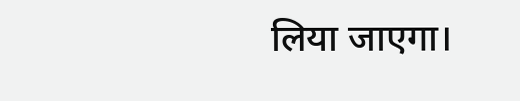लिया जाएगा।